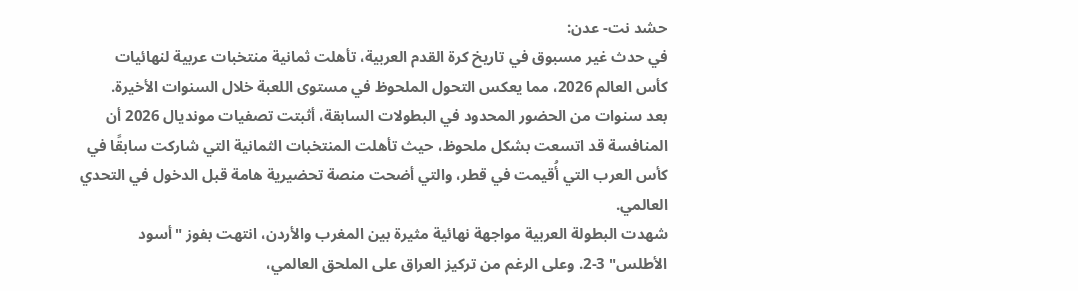حشد نت- عدن:
في حدث غير مسبوق في تاريخ كرة القدم العربية، تأهلت ثمانية منتخبات عربية لنهائيات كأس العالم 2026، مما يعكس التحول الملحوظ في مستوى اللعبة خلال السنوات الأخيرة.
بعد سنوات من الحضور المحدود في البطولات السابقة، أثبتت تصفيات مونديال 2026 أن المنافسة قد اتسعت بشكل ملحوظ، حيث تأهلت المنتخبات الثمانية التي شاركت سابقًا في كأس العرب التي أُقيمت في قطر، والتي أضحت منصة تحضيرية هامة قبل الدخول في التحدي العالمي.
شهدت البطولة العربية مواجهة نهائية مثيرة بين المغرب والأردن، انتهت بفوز "أسود الأطلس" 3-2. وعلى الرغم من تركيز العراق على الملحق العالمي،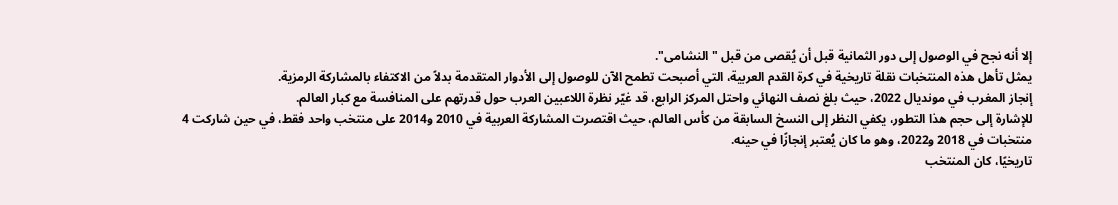إلا أنه نجح في الوصول إلى دور الثمانية قبل أن يُقصى من قبل "النشامى".
يمثل تأهل هذه المنتخبات نقلة تاريخية في كرة القدم العربية، التي أصبحت تطمح الآن للوصول إلى الأدوار المتقدمة بدلاً من الاكتفاء بالمشاركة الرمزية.
إنجاز المغرب في مونديال 2022، حيث بلغ نصف النهائي واحتل المركز الرابع، قد غيّر نظرة اللاعبين العرب حول قدرتهم على المنافسة مع كبار العالم.
للإشارة إلى حجم هذا التطور، يكفي النظر إلى النسخ السابقة من كأس العالم، حيث اقتصرت المشاركة العربية في 2010 و2014 على منتخب واحد فقط، في حين شاركت 4 منتخبات في 2018 و2022، وهو ما كان يُعتبر إنجازًا في حينه.
تاريخيًا، كان المنتخب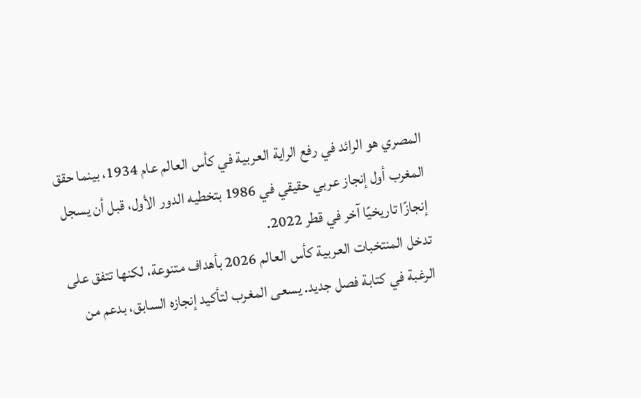المصري هو الرائد في رفع الراية العربية في كأس العالم عام 1934، بينما حقق المغرب أول إنجاز عربي حقيقي في 1986 بتخطيه الدور الأول، قبل أن يسجل إنجازًا تاريخيًا آخر في قطر 2022.
تدخل المنتخبات العربية كأس العالم 2026 بأهداف متنوعة، لكنها تتفق على الرغبة في كتابة فصل جديد. يسعى المغرب لتأكيد إنجازه السابق، بدعم من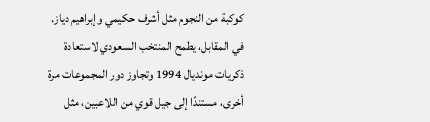كوكبة من النجوم مثل أشرف حكيمي وإبراهيم دياز.
في المقابل، يطمح المنتخب السعودي لاستعادة ذكريات مونديال 1994 وتجاوز دور المجموعات مرة أخرى، مستندًا إلى جيل قوي من اللاعبين، مثل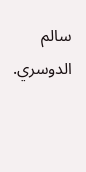سالم الدوسري.